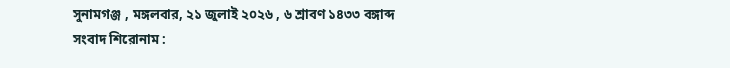সুনামগঞ্জ , মঙ্গলবার, ২১ জুলাই ২০২৬ , ৬ শ্রাবণ ১৪৩৩ বঙ্গাব্দ
সংবাদ শিরোনাম :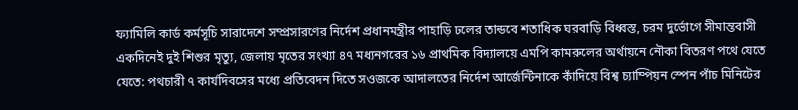ফ্যামিলি কার্ড কর্মসূচি সারাদেশে সম্প্রসারণের নির্দেশ প্রধানমন্ত্রীর পাহাড়ি ঢলের তান্ডবে শতাধিক ঘরবাড়ি বিধ্বস্ত, চরম দুর্ভোগে সীমান্তবাসী একদিনেই দুই শিশুর মৃত্যু, জেলায় মৃতের সংখ্যা ৪৭ মধ্যনগরের ১৬ প্রাথমিক বিদ্যালয়ে এমপি কামরুলের অর্থায়নে নৌকা বিতরণ পথে যেতে যেতে: পথচারী ৭ কার্যদিবসের মধ্যে প্রতিবেদন দিতে সওজকে আদালতের নির্দেশ আর্জেন্টিনাকে কাঁদিয়ে বিশ্ব চ্যাম্পিয়ন স্পেন পাঁচ মিনিটের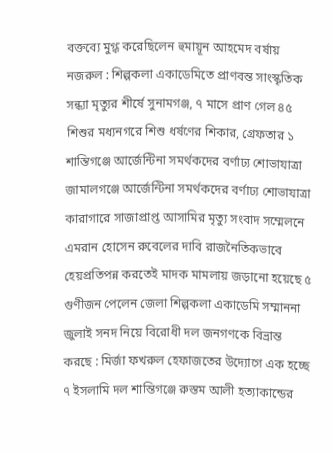বক্তব্যে মুগ্ধ করেছিলেন হুমায়ূন আহমেদ বর্ষায় নজরুল : শিল্পকলা একাডেমিতে প্রাণবন্ত সাংস্কৃতিক সন্ধ্যা মৃত্যুর শীর্ষে সুনামগঞ্জ, ৭ মাসে প্রাণ গেল ৪৫ শিশুর মধ্যনগরে শিশু ধর্ষণের শিকার, গ্রেফতার ১ শান্তিগঞ্জে আর্জেন্টিনা সমর্থকদের বর্ণাঢ্য শোভাযাত্রা জামালগঞ্জে আর্জেন্টিনা সমর্থকদের বর্ণাঢ্য শোভাযাত্রা কারাগারে সাজাপ্রাপ্ত আসামির মৃত্যু সংবাদ সম্মেলনে এমরান হোসেন রুবেলের দাবি রাজনৈতিকভাবে হেয়প্রতিপন্ন করতেই মাদক মামলায় জড়ানো হয়েছে ৫ গুণীজন পেলেন জেলা শিল্পকলা একাডেমি সম্মাননা জুলাই সনদ নিয়ে বিরোধী দল জনগণকে বিভ্রান্ত করছে : মির্জা ফখরুল হেফাজতের উদ্যোগে এক হচ্ছে ৭ ইসলামি দল শান্তিগঞ্জে রুস্তম আলী হত্যাকান্ডের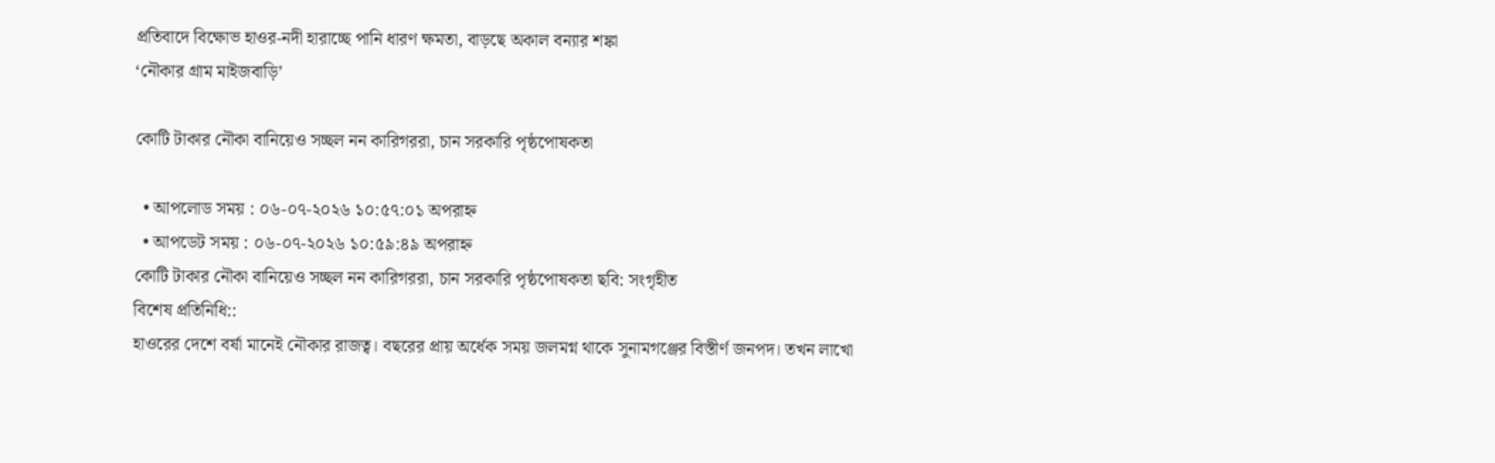প্রতিবাদে বিক্ষোভ হাওর-নদী হারাচ্ছে পানি ধারণ ক্ষমতা, বাড়ছে অকাল বন্যার শঙ্কা
‘নৌকার গ্রাম মাইজবাড়ি’

কোটি টাকার নৌকা বানিয়েও সচ্ছল নন কারিগররা, চান সরকারি পৃষ্ঠপোষকতা

  • আপলোড সময় : ০৬-০৭-২০২৬ ১০:৫৭:০১ অপরাহ্ন
  • আপডেট সময় : ০৬-০৭-২০২৬ ১০:৫৯:৪৯ অপরাহ্ন
কোটি টাকার নৌকা বানিয়েও সচ্ছল নন কারিগররা, চান সরকারি পৃষ্ঠপোষকতা ছবি: সংগৃহীত
বিশেষ প্রতিনিধি::
হাওরের দেশে বর্ষা মানেই নৌকার রাজত্ব। বছরের প্রায় অর্ধেক সময় জলমগ্ন থাকে সুনামগঞ্জের বিস্তীর্ণ জনপদ। তখন লাখো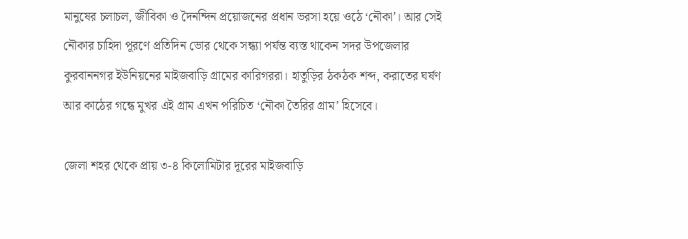মানুষের চলাচল, জীবিকা ও দৈনন্দিন প্রয়োজনের প্রধান ভরসা হয়ে ওঠে ‘নৌকা’। আর সেই নৌকার চাহিদা পূরণে প্রতিদিন ভোর থেকে সন্ধ্যা পর্যন্ত ব্যস্ত থাকেন সদর উপজেলার কুরবাননগর ইউনিয়নের মাইজবাড়ি গ্রামের কারিগররা। হাতুড়ির ঠকঠক শব্দ, করাতের ঘর্ষণ আর কাঠের গন্ধে মুখর এই গ্রাম এখন পরিচিত ‘নৌকা তৈরির গ্রাম’ হিসেবে।

জেলা শহর থেকে প্রায় ৩-৪ কিলোমিটার দূরের মাইজবাড়ি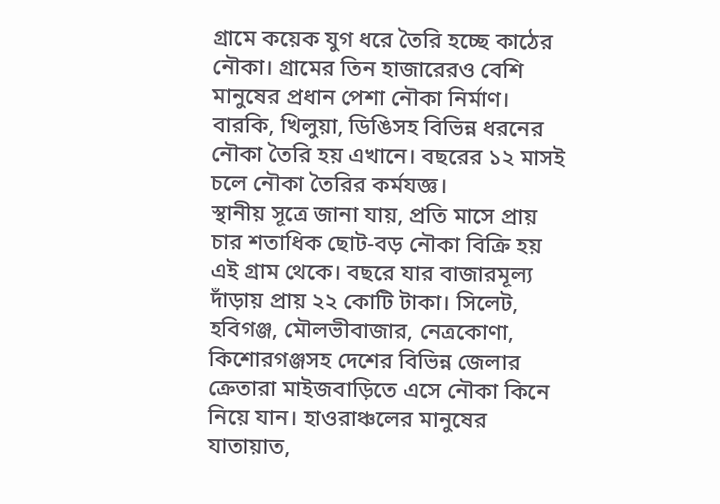গ্রামে কয়েক যুগ ধরে তৈরি হচ্ছে কাঠের নৌকা। গ্রামের তিন হাজারেরও বেশি মানুষের প্রধান পেশা নৌকা নির্মাণ। বারকি, খিলুয়া, ডিঙিসহ বিভিন্ন ধরনের নৌকা তৈরি হয় এখানে। বছরের ১২ মাসই চলে নৌকা তৈরির কর্মযজ্ঞ।
স্থানীয় সূত্রে জানা যায়, প্রতি মাসে প্রায় চার শতাধিক ছোট-বড় নৌকা বিক্রি হয় এই গ্রাম থেকে। বছরে যার বাজারমূল্য দাঁড়ায় প্রায় ২২ কোটি টাকা। সিলেট, হবিগঞ্জ, মৌলভীবাজার, নেত্রকোণা, কিশোরগঞ্জসহ দেশের বিভিন্ন জেলার ক্রেতারা মাইজবাড়িতে এসে নৌকা কিনে নিয়ে যান। হাওরাঞ্চলের মানুষের যাতায়াত,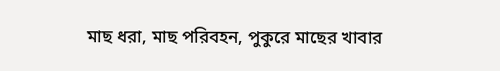মাছ ধরা, মাছ পরিবহন, পুকুরে মাছের খাবার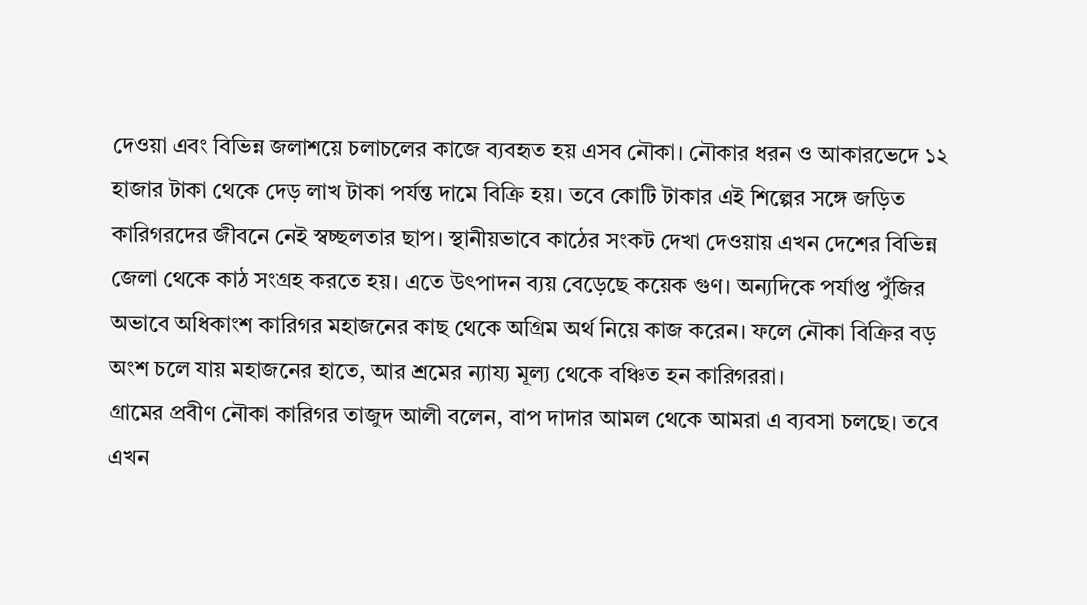দেওয়া এবং বিভিন্ন জলাশয়ে চলাচলের কাজে ব্যবহৃত হয় এসব নৌকা। নৌকার ধরন ও আকারভেদে ১২ হাজার টাকা থেকে দেড় লাখ টাকা পর্যন্ত দামে বিক্রি হয়। তবে কোটি টাকার এই শিল্পের সঙ্গে জড়িত কারিগরদের জীবনে নেই স্বচ্ছলতার ছাপ। স্থানীয়ভাবে কাঠের সংকট দেখা দেওয়ায় এখন দেশের বিভিন্ন জেলা থেকে কাঠ সংগ্রহ করতে হয়। এতে উৎপাদন ব্যয় বেড়েছে কয়েক গুণ। অন্যদিকে পর্যাপ্ত পুঁজির অভাবে অধিকাংশ কারিগর মহাজনের কাছ থেকে অগ্রিম অর্থ নিয়ে কাজ করেন। ফলে নৌকা বিক্রির বড় অংশ চলে যায় মহাজনের হাতে, আর শ্রমের ন্যায্য মূল্য থেকে বঞ্চিত হন কারিগররা।
গ্রামের প্রবীণ নৌকা কারিগর তাজুদ আলী বলেন, বাপ দাদার আমল থেকে আমরা এ ব্যবসা চলছে। তবে এখন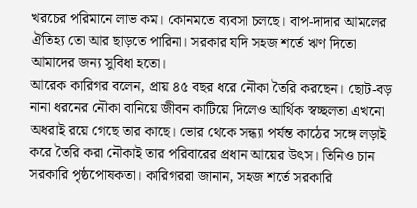খরচের পরিমানে লাভ কম। কোনমতে ব্যবসা চলছে। বাপ-দাদার আমলের ঐতিহ্য তো আর ছাড়তে পারিনা। সরকার যদি সহজ শর্তে ঋণ দিতো আমাদের জন্য সুবিধা হতো।
আরেক কারিগর বলেন, প্রায় ৪৫ বছর ধরে নৌকা তৈরি করছেন। ছোট-বড় নানা ধরনের নৌকা বানিয়ে জীবন কাটিয়ে দিলেও আর্থিক স্বচ্ছলতা এখনো অধরাই রয়ে গেছে তার কাছে। ভোর থেকে সন্ধ্যা পর্যন্ত কাঠের সঙ্গে লড়াই করে তৈরি করা নৌকাই তার পরিবারের প্রধান আয়ের উৎস। তিনিও চান সরকারি পৃষ্ঠপোষকতা। কারিগররা জানান, সহজ শর্তে সরকারি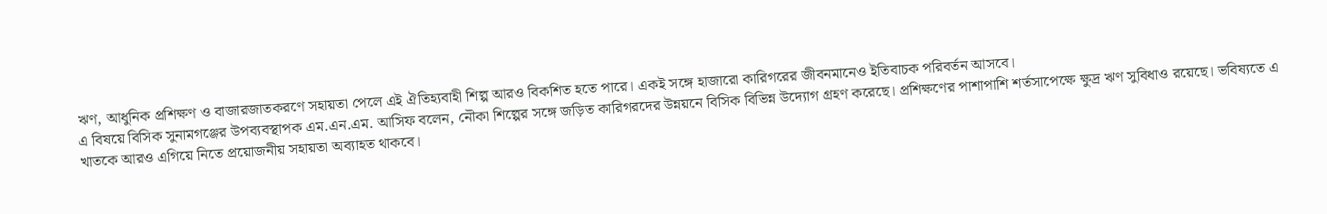ঋণ, আধুনিক প্রশিক্ষণ ও বাজারজাতকরণে সহায়তা পেলে এই ঐতিহ্যবাহী শিল্প আরও বিকশিত হতে পারে। একই সঙ্গে হাজারো কারিগরের জীবনমানেও ইতিবাচক পরিবর্তন আসবে।
এ বিষয়ে বিসিক সুনামগঞ্জের উপব্যবস্থাপক এম.এন.এম. আসিফ বলেন, নৌকা শিল্পের সঙ্গে জড়িত কারিগরদের উন্নয়নে বিসিক বিভিন্ন উদ্যোগ গ্রহণ করেছে। প্রশিক্ষণের পাশাপাশি শর্তসাপেক্ষে ক্ষুদ্র ঋণ সুবিধাও রয়েছে। ভবিষ্যতে এ খাতকে আরও এগিয়ে নিতে প্রয়োজনীয় সহায়তা অব্যাহত থাকবে।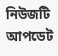নিউজটি আপডেট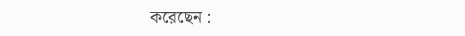করেছেন :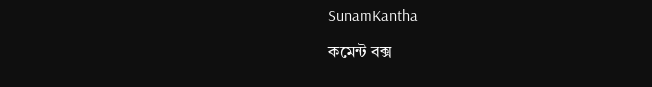SunamKantha

কমেন্ট বক্স